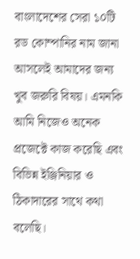বাংলাদেশের সেরা ১০টি রড কোম্পানির নাম জানা আসলেই আমাদের জন্য খুব জরুরি বিষয়। এমনকি আমি নিজেও অনেক প্রজেক্টে কাজ করেছি এবং বিভিন্ন ইঞ্জিনিয়ার ও ঠিকাদারের সাথে কথা বলেছি।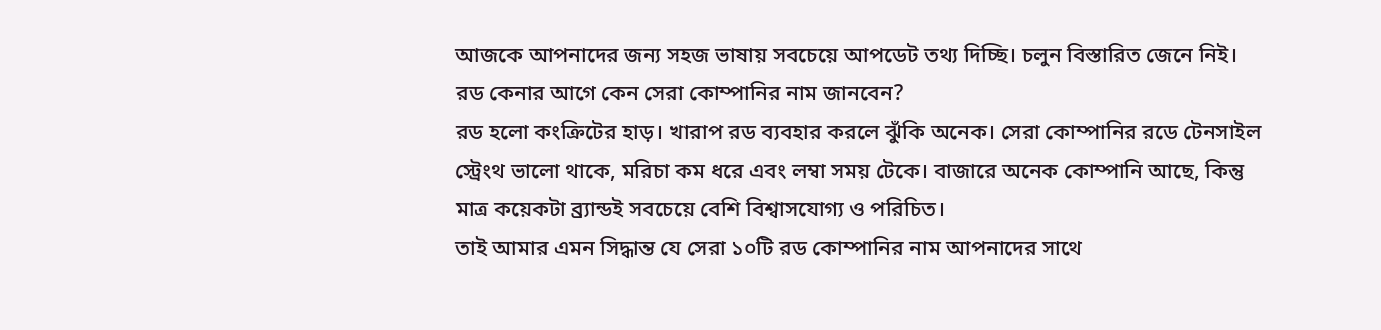আজকে আপনাদের জন্য সহজ ভাষায় সবচেয়ে আপডেট তথ্য দিচ্ছি। চলুন বিস্তারিত জেনে নিই।
রড কেনার আগে কেন সেরা কোম্পানির নাম জানবেন?
রড হলো কংক্রিটের হাড়। খারাপ রড ব্যবহার করলে ঝুঁকি অনেক। সেরা কোম্পানির রডে টেনসাইল স্ট্রেংথ ভালো থাকে, মরিচা কম ধরে এবং লম্বা সময় টেকে। বাজারে অনেক কোম্পানি আছে, কিন্তু মাত্র কয়েকটা ব্র্যান্ডই সবচেয়ে বেশি বিশ্বাসযোগ্য ও পরিচিত।
তাই আমার এমন সিদ্ধান্ত যে সেরা ১০টি রড কোম্পানির নাম আপনাদের সাথে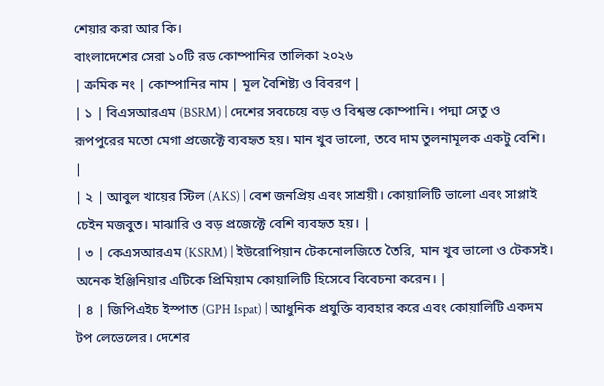শেয়ার করা আর কি।
বাংলাদেশের সেরা ১০টি রড কোম্পানির তালিকা ২০২৬
| ক্রমিক নং | কোম্পানির নাম | মূল বৈশিষ্ট্য ও বিবরণ |
| ১ | বিএসআরএম (BSRM) | দেশের সবচেয়ে বড় ও বিশ্বস্ত কোম্পানি। পদ্মা সেতু ও রূপপুরের মতো মেগা প্রজেক্টে ব্যবহৃত হয়। মান খুব ভালো, তবে দাম তুলনামূলক একটু বেশি। |
| ২ | আবুল খায়ের স্টিল (AKS) | বেশ জনপ্রিয় এবং সাশ্রয়ী। কোয়ালিটি ভালো এবং সাপ্লাই চেইন মজবুত। মাঝারি ও বড় প্রজেক্টে বেশি ব্যবহৃত হয়। |
| ৩ | কেএসআরএম (KSRM) | ইউরোপিয়ান টেকনোলজিতে তৈরি, মান খুব ভালো ও টেকসই। অনেক ইঞ্জিনিয়ার এটিকে প্রিমিয়াম কোয়ালিটি হিসেবে বিবেচনা করেন। |
| ৪ | জিপিএইচ ইস্পাত (GPH Ispat) | আধুনিক প্রযুক্তি ব্যবহার করে এবং কোয়ালিটি একদম টপ লেভেলের। দেশের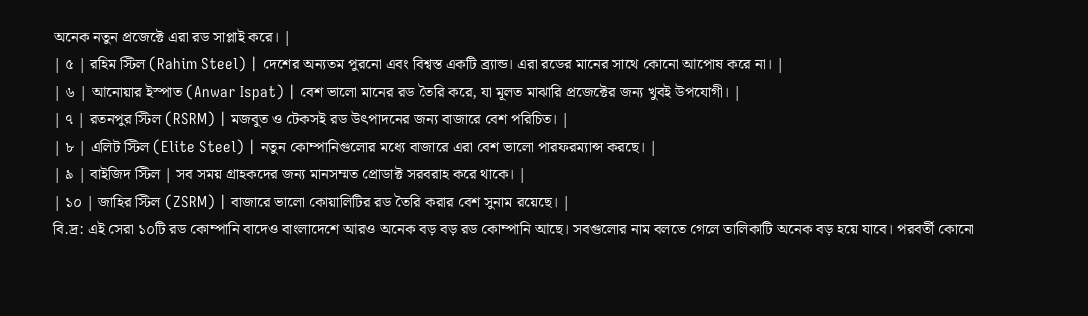অনেক নতুন প্রজেক্টে এরা রড সাপ্লাই করে। |
| ৫ | রহিম স্টিল (Rahim Steel) | দেশের অন্যতম পুরনো এবং বিশ্বস্ত একটি ব্র্যান্ড। এরা রডের মানের সাথে কোনো আপোষ করে না। |
| ৬ | আনোয়ার ইস্পাত (Anwar Ispat) | বেশ ভালো মানের রড তৈরি করে, যা মূলত মাঝারি প্রজেক্টের জন্য খুবই উপযোগী। |
| ৭ | রতনপুর স্টিল (RSRM) | মজবুত ও টেকসই রড উৎপাদনের জন্য বাজারে বেশ পরিচিত। |
| ৮ | এলিট স্টিল (Elite Steel) | নতুন কোম্পানিগুলোর মধ্যে বাজারে এরা বেশ ভালো পারফরম্যান্স করছে। |
| ৯ | বাইজিদ স্টিল | সব সময় গ্রাহকদের জন্য মানসম্মত প্রোডাক্ট সরবরাহ করে থাকে। |
| ১০ | জাহির স্টিল (ZSRM) | বাজারে ভালো কোয়ালিটির রড তৈরি করার বেশ সুনাম রয়েছে। |
বি.দ্র: এই সেরা ১০টি রড কোম্পানি বাদেও বাংলাদেশে আরও অনেক বড় বড় রড কোম্পানি আছে। সবগুলোর নাম বলতে গেলে তালিকাটি অনেক বড় হয়ে যাবে। পরবর্তী কোনো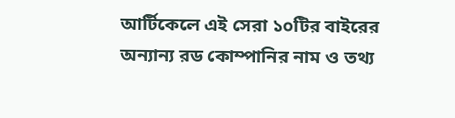আর্টিকেলে এই সেরা ১০টির বাইরের অন্যান্য রড কোম্পানির নাম ও তথ্য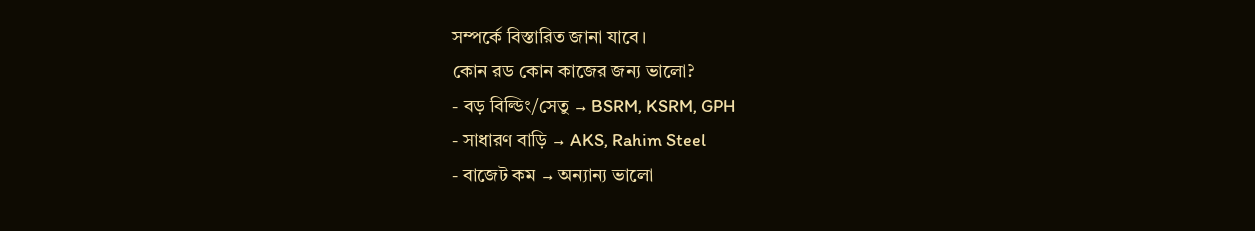সম্পর্কে বিস্তারিত জানা যাবে।
কোন রড কোন কাজের জন্য ভালো?
- বড় বিল্ডিং/সেতু → BSRM, KSRM, GPH
- সাধারণ বাড়ি → AKS, Rahim Steel
- বাজেট কম → অন্যান্য ভালো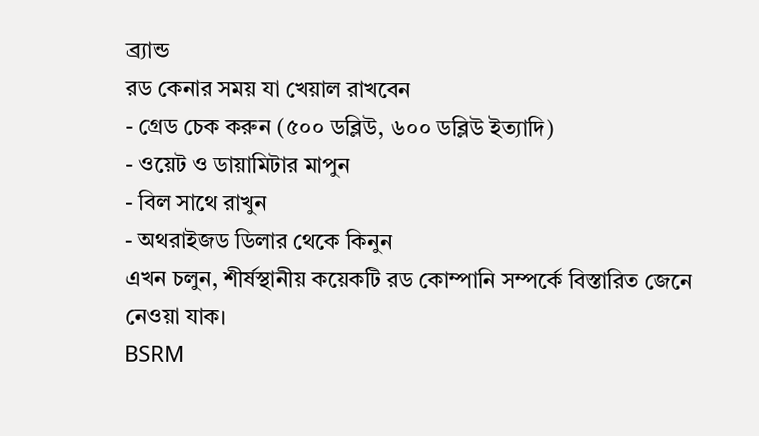ব্র্যান্ড
রড কেনার সময় যা খেয়াল রাখবেন
- গ্রেড চেক করুন (৫০০ ডব্লিউ, ৬০০ ডব্লিউ ইত্যাদি)
- ওয়েট ও ডায়ামিটার মাপুন
- বিল সাথে রাখুন
- অথরাইজড ডিলার থেকে কিনুন
এখন চলুন, শীর্ষস্থানীয় কয়েকটি রড কোম্পানি সম্পর্কে বিস্তারিত জেনে নেওয়া যাক।
BSRM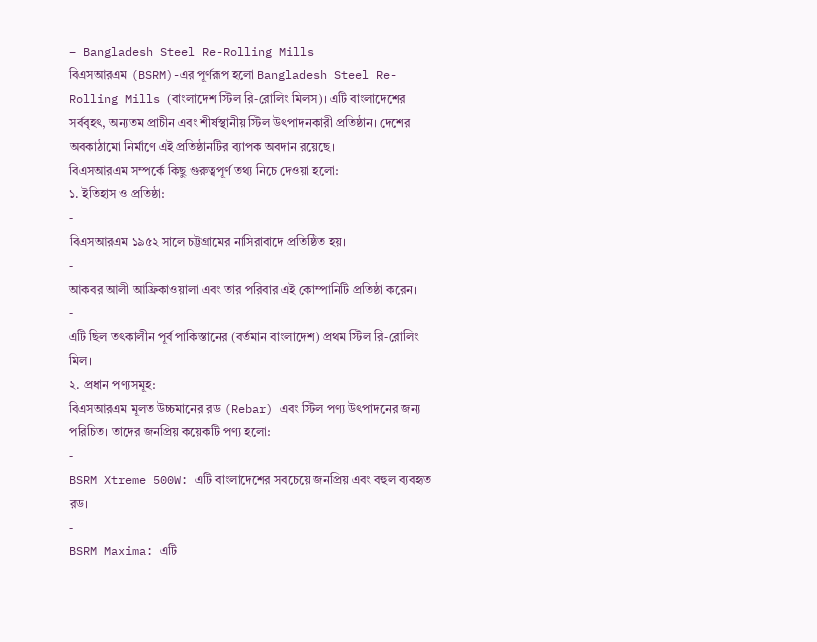– Bangladesh Steel Re-Rolling Mills
বিএসআরএম (BSRM)-এর পূর্ণরূপ হলো Bangladesh Steel Re-Rolling Mills (বাংলাদেশ স্টিল রি-রোলিং মিলস)। এটি বাংলাদেশের সর্ববৃহৎ, অন্যতম প্রাচীন এবং শীর্ষস্থানীয় স্টিল উৎপাদনকারী প্রতিষ্ঠান। দেশের অবকাঠামো নির্মাণে এই প্রতিষ্ঠানটির ব্যাপক অবদান রয়েছে।
বিএসআরএম সম্পর্কে কিছু গুরুত্বপূর্ণ তথ্য নিচে দেওয়া হলো:
১. ইতিহাস ও প্রতিষ্ঠা:
-
বিএসআরএম ১৯৫২ সালে চট্টগ্রামের নাসিরাবাদে প্রতিষ্ঠিত হয়।
-
আকবর আলী আফ্রিকাওয়ালা এবং তার পরিবার এই কোম্পানিটি প্রতিষ্ঠা করেন।
-
এটি ছিল তৎকালীন পূর্ব পাকিস্তানের (বর্তমান বাংলাদেশ) প্রথম স্টিল রি-রোলিং মিল।
২. প্রধান পণ্যসমূহ:
বিএসআরএম মূলত উচ্চমানের রড (Rebar) এবং স্টিল পণ্য উৎপাদনের জন্য পরিচিত। তাদের জনপ্রিয় কয়েকটি পণ্য হলো:
-
BSRM Xtreme 500W: এটি বাংলাদেশের সবচেয়ে জনপ্রিয় এবং বহুল ব্যবহৃত রড।
-
BSRM Maxima: এটি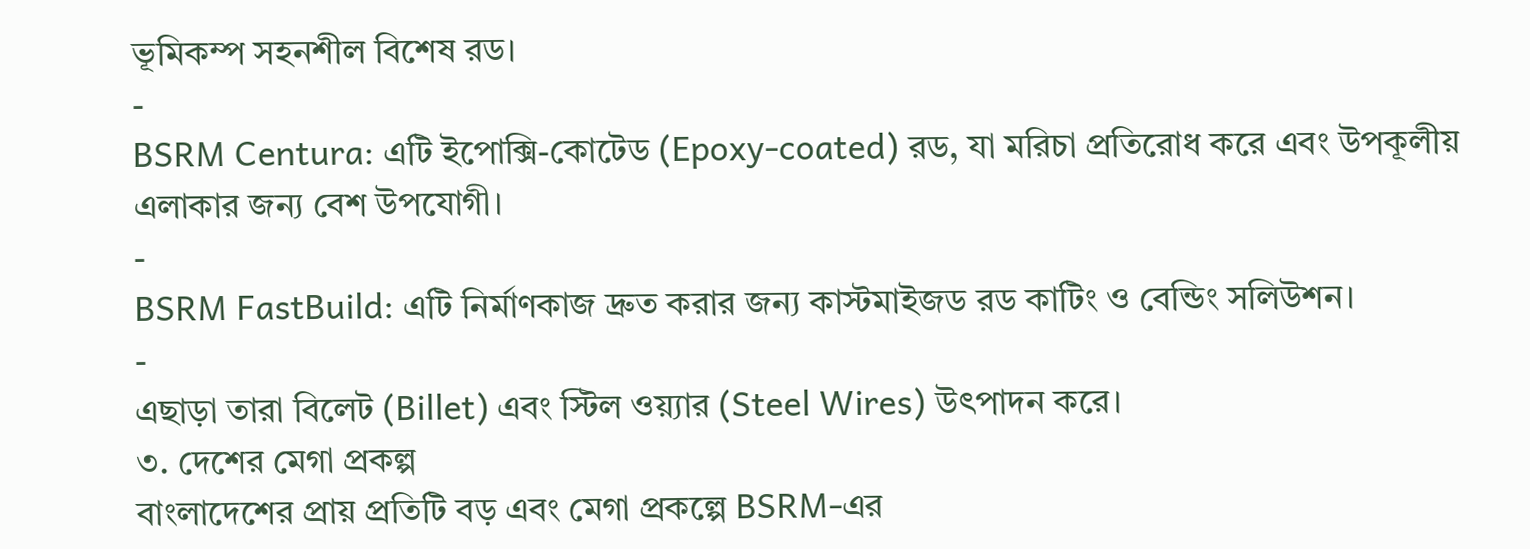ভূমিকম্প সহনশীল বিশেষ রড।
-
BSRM Centura: এটি ইপোক্সি-কোটেড (Epoxy-coated) রড, যা মরিচা প্রতিরোধ করে এবং উপকূলীয় এলাকার জন্য বেশ উপযোগী।
-
BSRM FastBuild: এটি নির্মাণকাজ দ্রুত করার জন্য কাস্টমাইজড রড কাটিং ও বেন্ডিং সলিউশন।
-
এছাড়া তারা বিলেট (Billet) এবং স্টিল ওয়্যার (Steel Wires) উৎপাদন করে।
৩. দেশের মেগা প্রকল্প
বাংলাদেশের প্রায় প্রতিটি বড় এবং মেগা প্রকল্পে BSRM-এর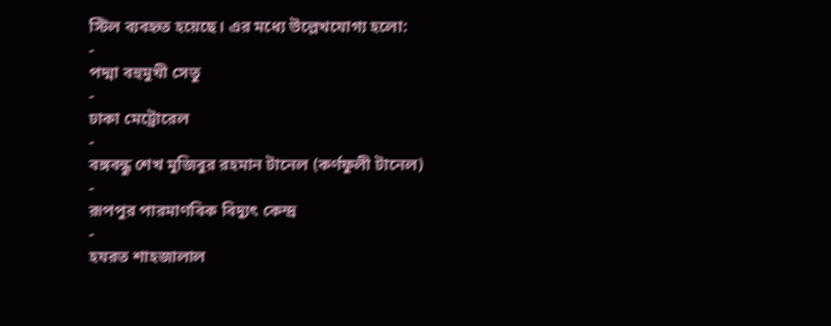স্টিল ব্যবহৃত হয়েছে। এর মধ্যে উল্লেখযোগ্য হলো:
-
পদ্মা বহুমুখী সেতু
-
ঢাকা মেট্রোরেল
-
বঙ্গবন্ধু শেখ মুজিবুর রহমান টানেল (কর্ণফুলী টানেল)
-
রূপপুর পারমাণবিক বিদ্যুৎ কেন্দ্র
-
হযরত শাহজালাল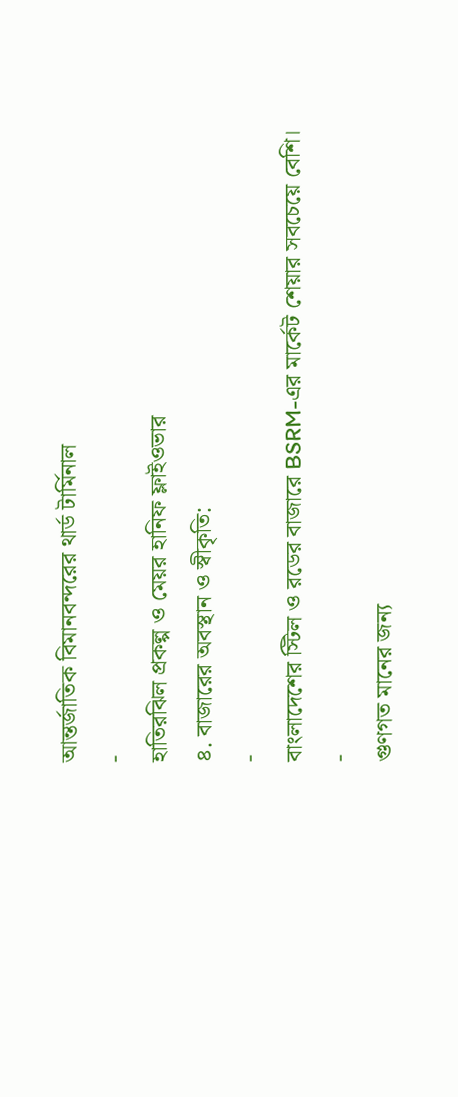আন্তর্জাতিক বিমানবন্দরের থার্ড টার্মিনাল
-
হাতিরঝিল প্রকল্প ও মেয়র হানিফ ফ্লাইওভার
৪. বাজারের অবস্থান ও স্বীকৃতি:
-
বাংলাদেশের স্টিল ও রডের বাজারে BSRM-এর মার্কেট শেয়ার সবচেয়ে বেশি।
-
গুণগত মানের জন্য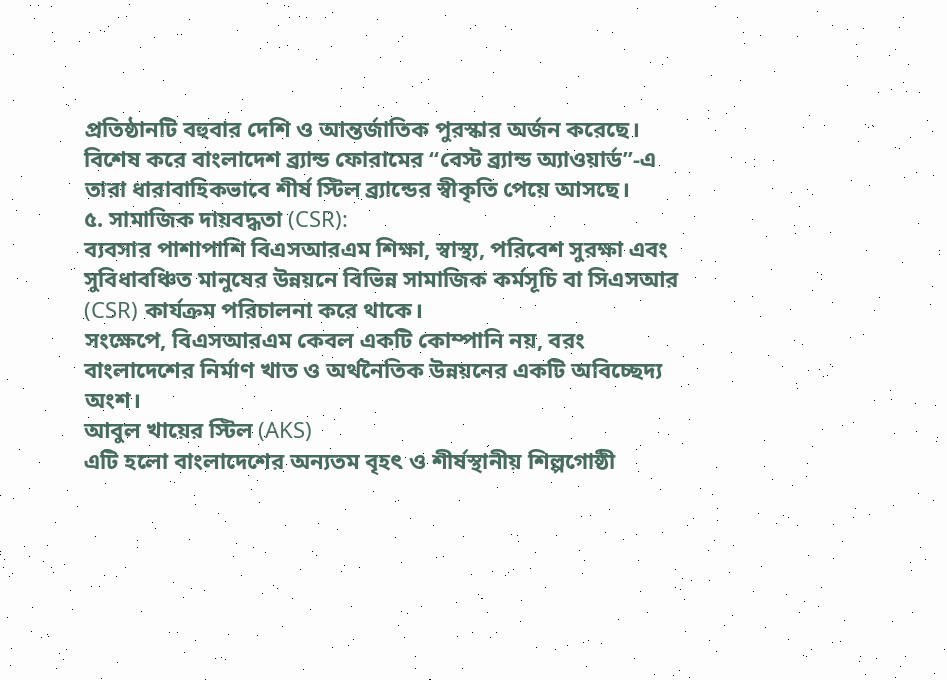প্রতিষ্ঠানটি বহুবার দেশি ও আন্তর্জাতিক পুরস্কার অর্জন করেছে। বিশেষ করে বাংলাদেশ ব্র্যান্ড ফোরামের “বেস্ট ব্র্যান্ড অ্যাওয়ার্ড”-এ তারা ধারাবাহিকভাবে শীর্ষ স্টিল ব্র্যান্ডের স্বীকৃতি পেয়ে আসছে।
৫. সামাজিক দায়বদ্ধতা (CSR):
ব্যবসার পাশাপাশি বিএসআরএম শিক্ষা, স্বাস্থ্য, পরিবেশ সুরক্ষা এবং সুবিধাবঞ্চিত মানুষের উন্নয়নে বিভিন্ন সামাজিক কর্মসূচি বা সিএসআর (CSR) কার্যক্রম পরিচালনা করে থাকে।
সংক্ষেপে, বিএসআরএম কেবল একটি কোম্পানি নয়, বরং বাংলাদেশের নির্মাণ খাত ও অর্থনৈতিক উন্নয়নের একটি অবিচ্ছেদ্য অংশ।
আবুল খায়ের স্টিল (AKS)
এটি হলো বাংলাদেশের অন্যতম বৃহৎ ও শীর্ষস্থানীয় শিল্পগোষ্ঠী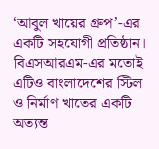‘আবুল খায়ের গ্রুপ’-এর একটি সহযোগী প্রতিষ্ঠান। বিএসআরএম-এর মতোই এটিও বাংলাদেশের স্টিল ও নির্মাণ খাতের একটি অত্যন্ত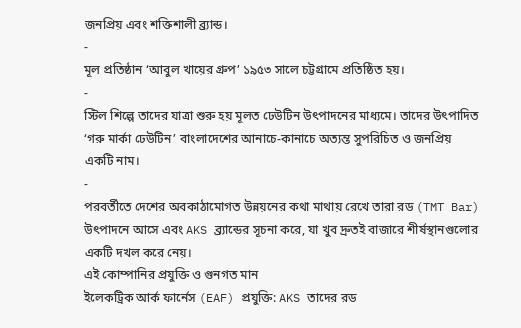জনপ্রিয় এবং শক্তিশালী ব্র্যান্ড।
-
মূল প্রতিষ্ঠান ‘আবুল খায়ের গ্রুপ’ ১৯৫৩ সালে চট্টগ্রামে প্রতিষ্ঠিত হয়।
-
স্টিল শিল্পে তাদের যাত্রা শুরু হয় মূলত ঢেউটিন উৎপাদনের মাধ্যমে। তাদের উৎপাদিত ‘গরু মার্কা ঢেউটিন’ বাংলাদেশের আনাচে-কানাচে অত্যন্ত সুপরিচিত ও জনপ্রিয় একটি নাম।
-
পরবর্তীতে দেশের অবকাঠামোগত উন্নয়নের কথা মাথায় রেখে তারা রড (TMT Bar) উৎপাদনে আসে এবং AKS ব্র্যান্ডের সূচনা করে, যা খুব দ্রুতই বাজারে শীর্ষস্থানগুলোর একটি দখল করে নেয়।
এই কোম্পানির প্রযুক্তি ও গুনগত মান
ইলেকট্রিক আর্ক ফার্নেস (EAF) প্রযুক্তি: AKS তাদের রড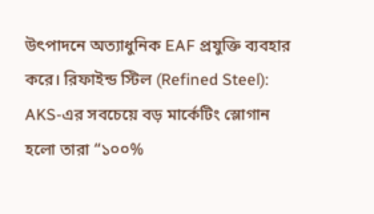উৎপাদনে অত্যাধুনিক EAF প্রযুক্তি ব্যবহার করে। রিফাইন্ড স্টিল (Refined Steel): AKS-এর সবচেয়ে বড় মার্কেটিং স্লোগান হলো তারা “১০০%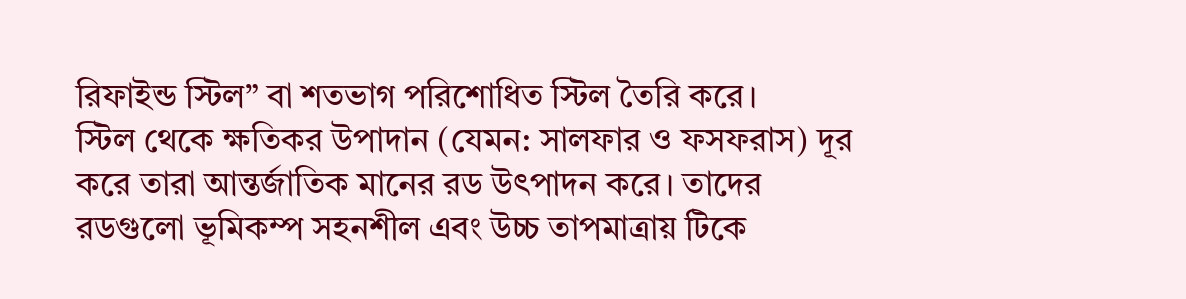রিফাইন্ড স্টিল” বা শতভাগ পরিশোধিত স্টিল তৈরি করে।
স্টিল থেকে ক্ষতিকর উপাদান (যেমন: সালফার ও ফসফরাস) দূর করে তারা আন্তর্জাতিক মানের রড উৎপাদন করে। তাদের রডগুলো ভূমিকম্প সহনশীল এবং উচ্চ তাপমাত্রায় টিকে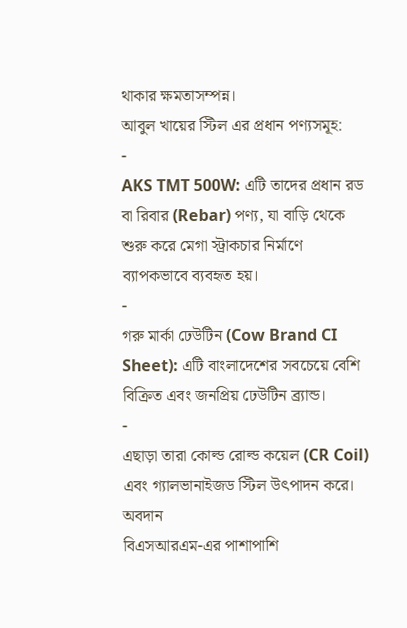থাকার ক্ষমতাসম্পন্ন।
আবুল খায়ের স্টিল এর প্রধান পণ্যসমূহ:
-
AKS TMT 500W: এটি তাদের প্রধান রড বা রিবার (Rebar) পণ্য, যা বাড়ি থেকে শুরু করে মেগা স্ট্রাকচার নির্মাণে ব্যাপকভাবে ব্যবহৃত হয়।
-
গরু মার্কা ঢেউটিন (Cow Brand CI Sheet): এটি বাংলাদেশের সবচেয়ে বেশি বিক্রিত এবং জনপ্রিয় ঢেউটিন ব্র্যান্ড।
-
এছাড়া তারা কোল্ড রোল্ড কয়েল (CR Coil) এবং গ্যালভানাইজড স্টিল উৎপাদন করে।
অবদান
বিএসআরএম-এর পাশাপাশি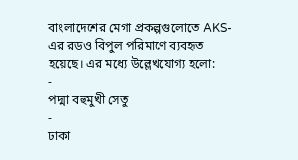বাংলাদেশের মেগা প্রকল্পগুলোতে AKS-এর রডও বিপুল পরিমাণে ব্যবহৃত হয়েছে। এর মধ্যে উল্লেখযোগ্য হলো:
-
পদ্মা বহুমুখী সেতু
-
ঢাকা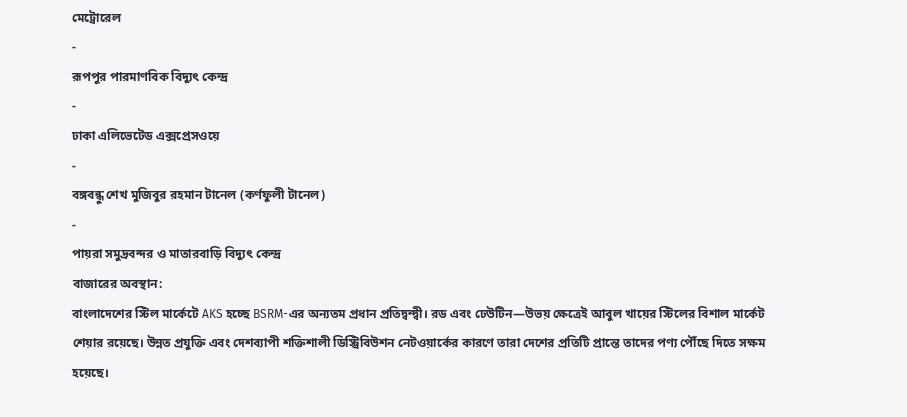মেট্রোরেল
-
রূপপুর পারমাণবিক বিদ্যুৎ কেন্দ্র
-
ঢাকা এলিভেটেড এক্সপ্রেসওয়ে
-
বঙ্গবন্ধু শেখ মুজিবুর রহমান টানেল (কর্ণফুলী টানেল)
-
পায়রা সমুদ্রবন্দর ও মাতারবাড়ি বিদ্যুৎ কেন্দ্র
বাজারের অবস্থান:
বাংলাদেশের স্টিল মার্কেটে AKS হচ্ছে BSRM-এর অন্যতম প্রধান প্রতিদ্বন্দ্বী। রড এবং ঢেউটিন—উভয় ক্ষেত্রেই আবুল খায়ের স্টিলের বিশাল মার্কেট শেয়ার রয়েছে। উন্নত প্রযুক্তি এবং দেশব্যাপী শক্তিশালী ডিস্ট্রিবিউশন নেটওয়ার্কের কারণে তারা দেশের প্রতিটি প্রান্তে তাদের পণ্য পৌঁছে দিতে সক্ষম হয়েছে।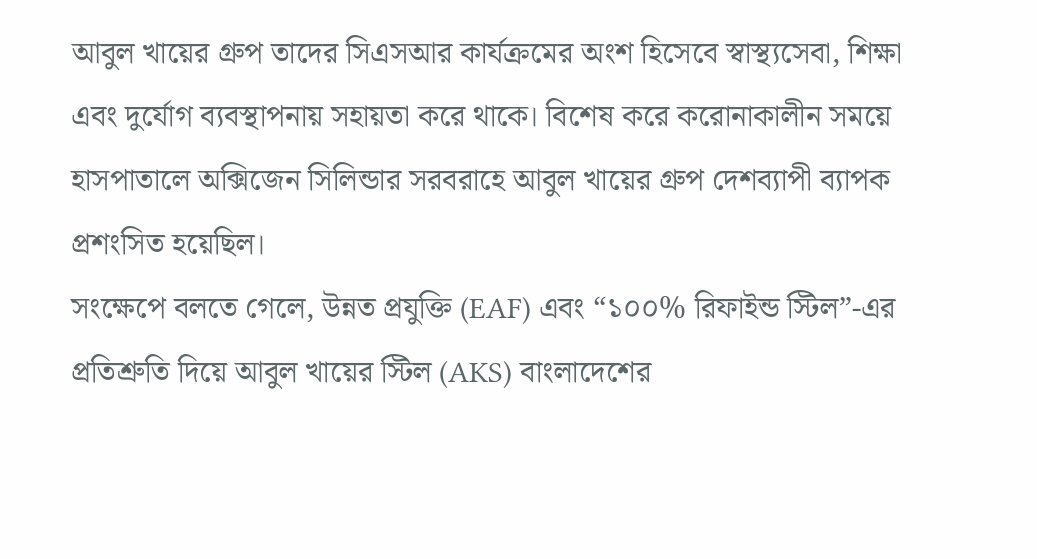আবুল খায়ের গ্রুপ তাদের সিএসআর কার্যক্রমের অংশ হিসেবে স্বাস্থ্যসেবা, শিক্ষা এবং দুর্যোগ ব্যবস্থাপনায় সহায়তা করে থাকে। বিশেষ করে করোনাকালীন সময়ে হাসপাতালে অক্সিজেন সিলিন্ডার সরবরাহে আবুল খায়ের গ্রুপ দেশব্যাপী ব্যাপক প্রশংসিত হয়েছিল।
সংক্ষেপে বলতে গেলে, উন্নত প্রযুক্তি (EAF) এবং “১০০% রিফাইন্ড স্টিল”-এর প্রতিশ্রুতি দিয়ে আবুল খায়ের স্টিল (AKS) বাংলাদেশের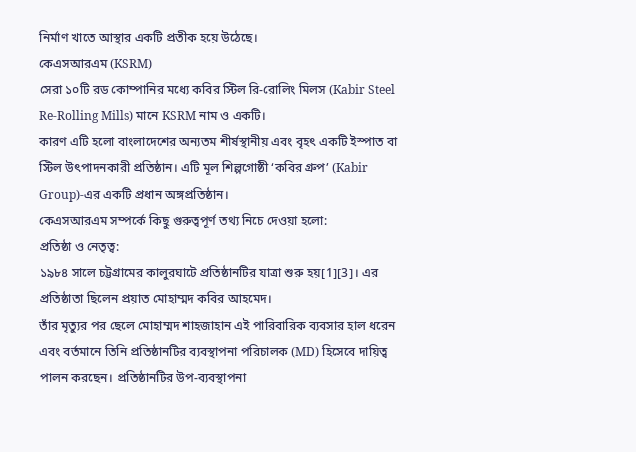নির্মাণ খাতে আস্থার একটি প্রতীক হয়ে উঠেছে।
কেএসআরএম (KSRM)
সেরা ১০টি রড কোম্পানির মধ্যে কবির স্টিল রি-রোলিং মিলস (Kabir Steel Re-Rolling Mills) মানে KSRM নাম ও একটি।
কারণ এটি হলো বাংলাদেশের অন্যতম শীর্ষস্থানীয় এবং বৃহৎ একটি ইস্পাত বা স্টিল উৎপাদনকারী প্রতিষ্ঠান। এটি মূল শিল্পগোষ্ঠী ‘কবির গ্রুপ’ (Kabir Group)-এর একটি প্রধান অঙ্গপ্রতিষ্ঠান।
কেএসআরএম সম্পর্কে কিছু গুরুত্বপূর্ণ তথ্য নিচে দেওয়া হলো:
প্রতিষ্ঠা ও নেতৃত্ব:
১৯৮৪ সালে চট্টগ্রামের কালুরঘাটে প্রতিষ্ঠানটির যাত্রা শুরু হয়[1][3]। এর প্রতিষ্ঠাতা ছিলেন প্রয়াত মোহাম্মদ কবির আহমেদ।
তাঁর মৃত্যুর পর ছেলে মোহাম্মদ শাহজাহান এই পারিবারিক ব্যবসার হাল ধরেন এবং বর্তমানে তিনি প্রতিষ্ঠানটির ব্যবস্থাপনা পরিচালক (MD) হিসেবে দায়িত্ব পালন করছেন। প্রতিষ্ঠানটির উপ-ব্যবস্থাপনা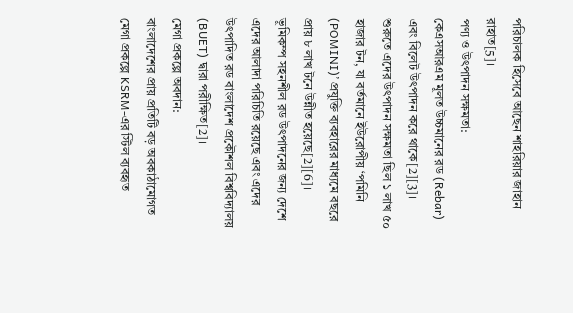পরিচালক হিসেবে আছেন শাহরিয়ার জাহান রাহাত[5]।
পণ্য ও উৎপাদন সক্ষমতা:
কেএসআরএম মূলত উচ্চমানের রড (Rebar) এবং বিলেট উৎপাদন করে থাকে[2][3]। শুরুতে এদের উৎপাদন সক্ষমতা ছিল ১ লাখ ৫০ হাজার টন, যা বর্তমানে ইউরোপীয় ‘পমিনি (POMINI)’ প্রযুক্তি ব্যবহারের মাধ্যমে বছরে প্রায় ৮ লাখ টনে উন্নীত হয়েছে[2][6]।
ভূমিকম্প সহনশীল রড উৎপাদনের জন্য দেশে এদের আলাদা পরিচিতি রয়েছে এবং এদের উৎপাদিত রড বাংলাদেশ প্রকৌশল বিশ্ববিদ্যালয় (BUET) দ্বারা পরীক্ষিত[2]।
মেগা প্রকল্পে অবদান:
বাংলাদেশের প্রায় প্রতিটি বড় অবকাঠামোগত মেগা প্রকল্পে KSRM-এর স্টিল ব্যবহৃত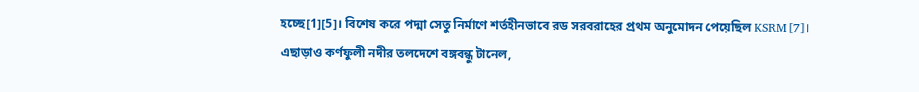হচ্ছে[1][5]। বিশেষ করে পদ্মা সেতু নির্মাণে শর্তহীনভাবে রড সরবরাহের প্রথম অনুমোদন পেয়েছিল KSRM[7]।
এছাড়াও কর্ণফুলী নদীর তলদেশে বঙ্গবন্ধু টানেল,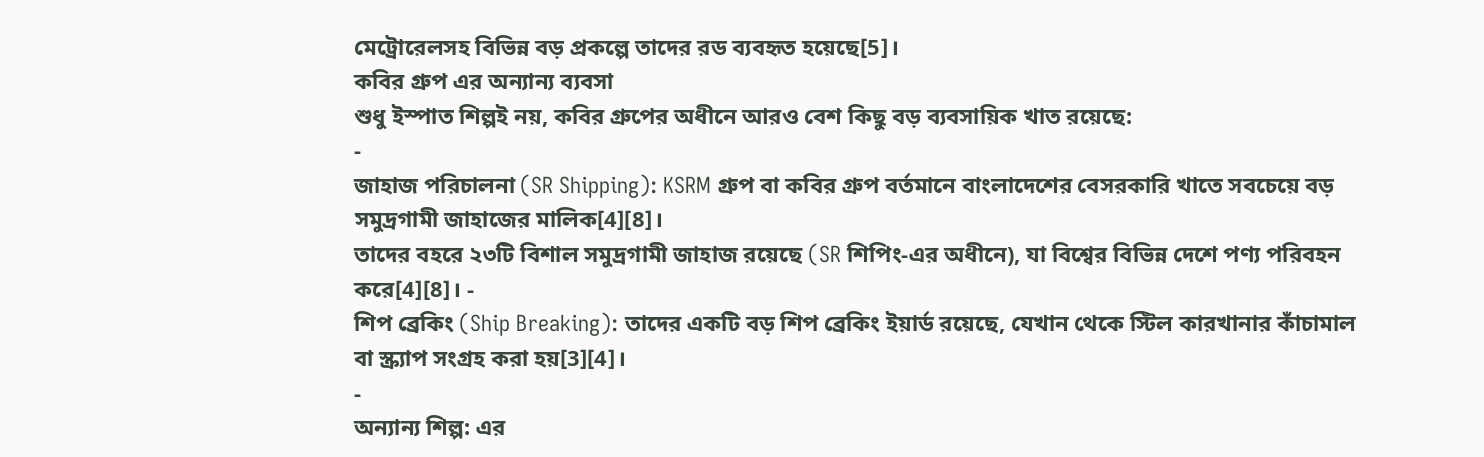মেট্রোরেলসহ বিভিন্ন বড় প্রকল্পে তাদের রড ব্যবহৃত হয়েছে[5]।
কবির গ্রুপ এর অন্যান্য ব্যবসা
শুধু ইস্পাত শিল্পই নয়, কবির গ্রুপের অধীনে আরও বেশ কিছু বড় ব্যবসায়িক খাত রয়েছে:
-
জাহাজ পরিচালনা (SR Shipping): KSRM গ্রুপ বা কবির গ্রুপ বর্তমানে বাংলাদেশের বেসরকারি খাতে সবচেয়ে বড় সমুদ্রগামী জাহাজের মালিক[4][8]।
তাদের বহরে ২৩টি বিশাল সমুদ্রগামী জাহাজ রয়েছে (SR শিপিং-এর অধীনে), যা বিশ্বের বিভিন্ন দেশে পণ্য পরিবহন করে[4][8]। -
শিপ ব্রেকিং (Ship Breaking): তাদের একটি বড় শিপ ব্রেকিং ইয়ার্ড রয়েছে, যেখান থেকে স্টিল কারখানার কাঁচামাল বা স্ক্র্যাপ সংগ্রহ করা হয়[3][4]।
-
অন্যান্য শিল্প: এর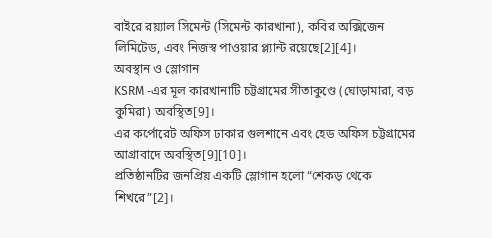বাইরে রয়্যাল সিমেন্ট (সিমেন্ট কারখানা), কবির অক্সিজেন লিমিটেড, এবং নিজস্ব পাওয়ার প্ল্যান্ট রয়েছে[2][4]।
অবস্থান ও স্লোগান
KSRM -এর মূল কারখানাটি চট্টগ্রামের সীতাকুণ্ডে (ঘোড়ামারা, বড় কুমিরা) অবস্থিত[9]।
এর কর্পোরেট অফিস ঢাকার গুলশানে এবং হেড অফিস চট্টগ্রামের আগ্রাবাদে অবস্থিত[9][10]।
প্রতিষ্ঠানটির জনপ্রিয় একটি স্লোগান হলো “শেকড় থেকে শিখরে”[2]।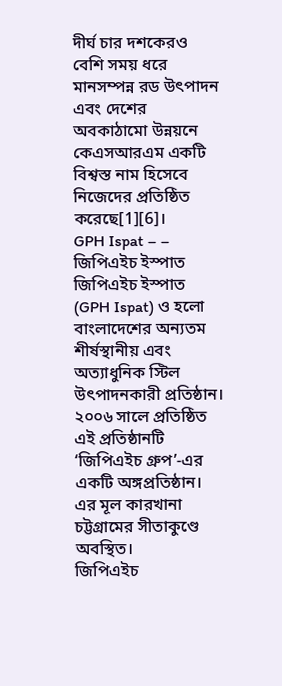দীর্ঘ চার দশকেরও বেশি সময় ধরে মানসম্পন্ন রড উৎপাদন এবং দেশের অবকাঠামো উন্নয়নে কেএসআরএম একটি বিশ্বস্ত নাম হিসেবে নিজেদের প্রতিষ্ঠিত করেছে[1][6]।
GPH Ispat – – জিপিএইচ ইস্পাত
জিপিএইচ ইস্পাত (GPH Ispat) ও হলো বাংলাদেশের অন্যতম শীর্ষস্থানীয় এবং অত্যাধুনিক স্টিল উৎপাদনকারী প্রতিষ্ঠান। ২০০৬ সালে প্রতিষ্ঠিত এই প্রতিষ্ঠানটি ‘জিপিএইচ গ্রুপ’-এর একটি অঙ্গপ্রতিষ্ঠান। এর মূল কারখানা চট্টগ্রামের সীতাকুণ্ডে অবস্থিত।
জিপিএইচ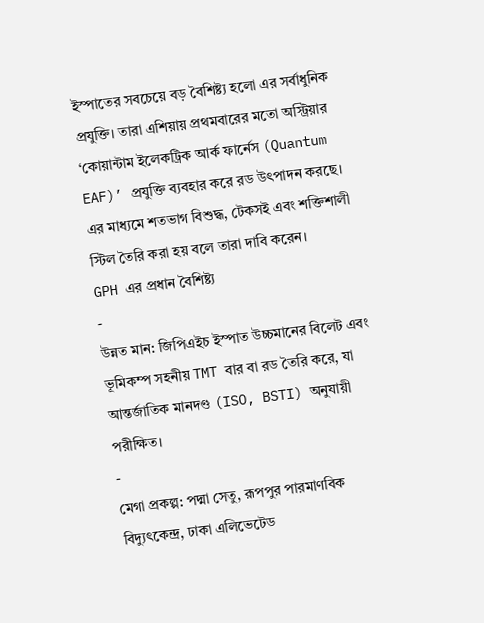ইস্পাতের সবচেয়ে বড় বৈশিষ্ট্য হলো এর সর্বাধুনিক প্রযুক্তি। তারা এশিয়ায় প্রথমবারের মতো অস্ট্রিয়ার ‘কোয়ান্টাম ইলেকট্রিক আর্ক ফার্নেস (Quantum EAF)’ প্রযুক্তি ব্যবহার করে রড উৎপাদন করছে।
এর মাধ্যমে শতভাগ বিশুদ্ধ, টেকসই এবং শক্তিশালী স্টিল তৈরি করা হয় বলে তারা দাবি করেন।
GPH এর প্রধান বৈশিষ্ট্য
-
উন্নত মান: জিপিএইচ ইস্পাত উচ্চমানের বিলেট এবং ভূমিকম্প সহনীয় TMT বার বা রড তৈরি করে, যা আন্তর্জাতিক মানদণ্ড (ISO, BSTI) অনুযায়ী পরীক্ষিত।
-
মেগা প্রকল্প: পদ্মা সেতু, রূপপুর পারমাণবিক বিদ্যুৎকেন্দ্র, ঢাকা এলিভেটেড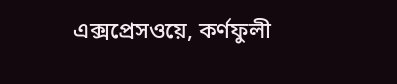এক্সপ্রেসওয়ে, কর্ণফুলী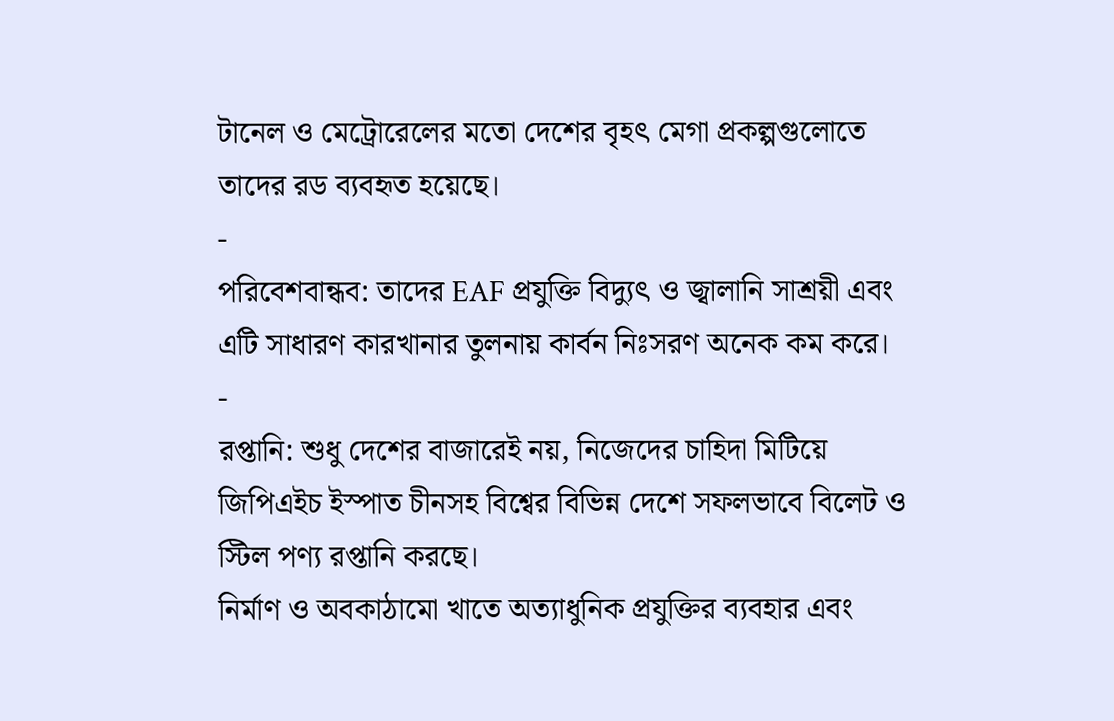টানেল ও মেট্রোরেলের মতো দেশের বৃহৎ মেগা প্রকল্পগুলোতে তাদের রড ব্যবহৃত হয়েছে।
-
পরিবেশবান্ধব: তাদের EAF প্রযুক্তি বিদ্যুৎ ও জ্বালানি সাশ্রয়ী এবং এটি সাধারণ কারখানার তুলনায় কার্বন নিঃসরণ অনেক কম করে।
-
রপ্তানি: শুধু দেশের বাজারেই নয়, নিজেদের চাহিদা মিটিয়ে জিপিএইচ ইস্পাত চীনসহ বিশ্বের বিভিন্ন দেশে সফলভাবে বিলেট ও স্টিল পণ্য রপ্তানি করছে।
নির্মাণ ও অবকাঠামো খাতে অত্যাধুনিক প্রযুক্তির ব্যবহার এবং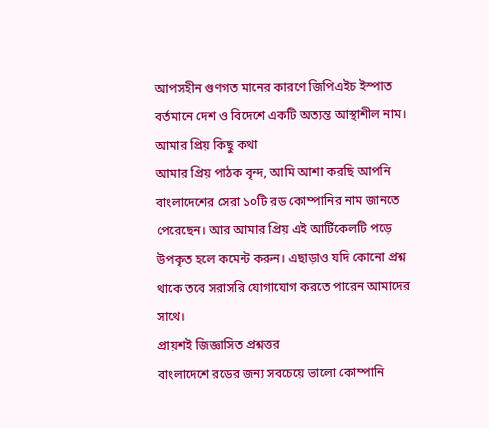আপসহীন গুণগত মানের কারণে জিপিএইচ ইস্পাত বর্তমানে দেশ ও বিদেশে একটি অত্যন্ত আস্থাশীল নাম।
আমার প্রিয় কিছু কথা
আমার প্রিয় পাঠক বৃন্দ, আমি আশা করছি আপনি বাংলাদেশের সেরা ১০টি রড কোম্পানির নাম জানতে পেরেছেন। আর আমার প্রিয় এই আর্টিকেলটি পড়ে উপকৃত হলে কমেন্ট করুন। এছাড়াও যদি কোনো প্রশ্ন থাকে তবে সরাসরি যোগাযোগ করতে পারেন আমাদের সাথে।
প্রায়শই জিজ্ঞাসিত প্রশ্নত্তর
বাংলাদেশে রডের জন্য সবচেয়ে ভালো কোম্পানি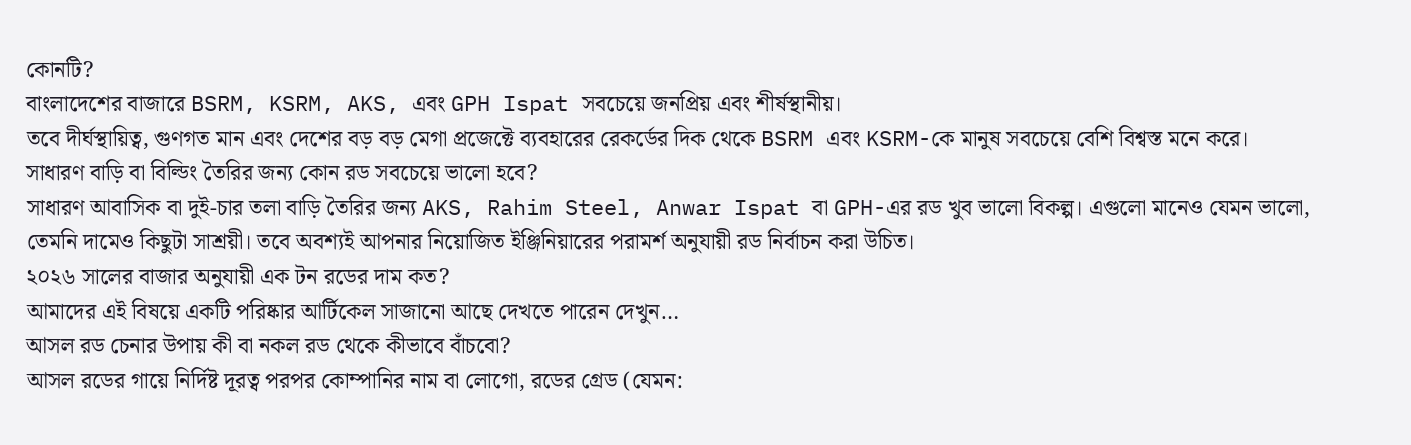কোনটি?
বাংলাদেশের বাজারে BSRM, KSRM, AKS, এবং GPH Ispat সবচেয়ে জনপ্রিয় এবং শীর্ষস্থানীয়।
তবে দীর্ঘস্থায়িত্ব, গুণগত মান এবং দেশের বড় বড় মেগা প্রজেক্টে ব্যবহারের রেকর্ডের দিক থেকে BSRM এবং KSRM-কে মানুষ সবচেয়ে বেশি বিশ্বস্ত মনে করে।
সাধারণ বাড়ি বা বিল্ডিং তৈরির জন্য কোন রড সবচেয়ে ভালো হবে?
সাধারণ আবাসিক বা দুই-চার তলা বাড়ি তৈরির জন্য AKS, Rahim Steel, Anwar Ispat বা GPH-এর রড খুব ভালো বিকল্প। এগুলো মানেও যেমন ভালো, তেমনি দামেও কিছুটা সাশ্রয়ী। তবে অবশ্যই আপনার নিয়োজিত ইঞ্জিনিয়ারের পরামর্শ অনুযায়ী রড নির্বাচন করা উচিত।
২০২৬ সালের বাজার অনুযায়ী এক টন রডের দাম কত?
আমাদের এই বিষয়ে একটি পরিষ্কার আর্টিকেল সাজানো আছে দেখতে পারেন দেখুন…
আসল রড চেনার উপায় কী বা নকল রড থেকে কীভাবে বাঁচবো?
আসল রডের গায়ে নির্দিষ্ট দূরত্ব পরপর কোম্পানির নাম বা লোগো, রডের গ্রেড (যেমন: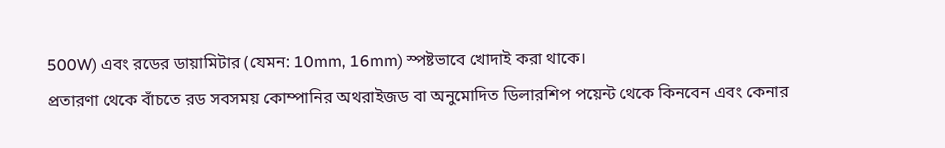500W) এবং রডের ডায়ামিটার (যেমন: 10mm, 16mm) স্পষ্টভাবে খোদাই করা থাকে।
প্রতারণা থেকে বাঁচতে রড সবসময় কোম্পানির অথরাইজড বা অনুমোদিত ডিলারশিপ পয়েন্ট থেকে কিনবেন এবং কেনার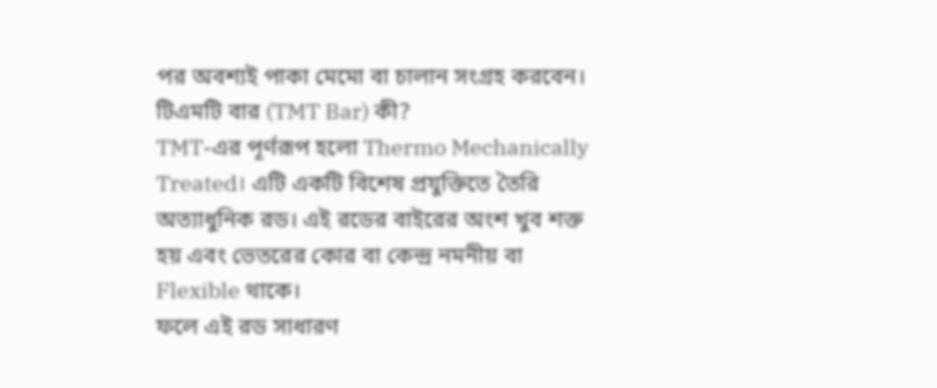পর অবশ্যই পাকা মেমো বা চালান সংগ্রহ করবেন।
টিএমটি বার (TMT Bar) কী?
TMT-এর পূর্ণরূপ হলো Thermo Mechanically Treated। এটি একটি বিশেষ প্রযুক্তিতে তৈরি অত্যাধুনিক রড। এই রডের বাইরের অংশ খুব শক্ত হয় এবং ভেতরের কোর বা কেন্দ্র নমনীয় বা Flexible থাকে।
ফলে এই রড সাধারণ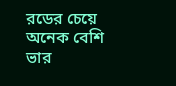রডের চেয়ে অনেক বেশি ভার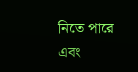নিতে পারে এবং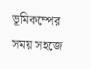ভূমিকম্পের সময় সহজে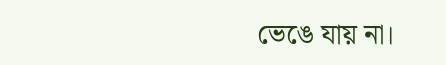ভেঙে যায় না।